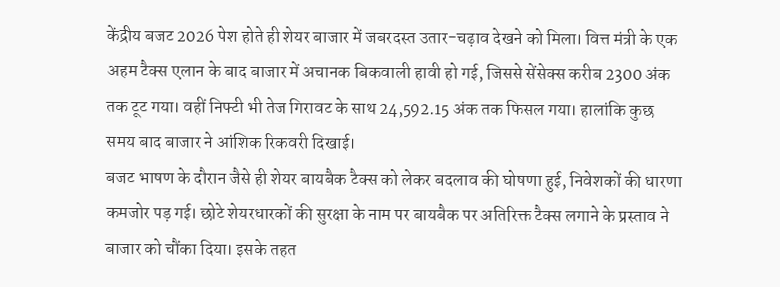केंद्रीय बजट 2026 पेश होते ही शेयर बाजार में जबरदस्त उतार-चढ़ाव देखने को मिला। वित्त मंत्री के एक अहम टैक्स एलान के बाद बाजार में अचानक बिकवाली हावी हो गई, जिससे सेंसेक्स करीब 2300 अंक तक टूट गया। वहीं निफ्टी भी तेज गिरावट के साथ 24,592.15 अंक तक फिसल गया। हालांकि कुछ समय बाद बाजार ने आंशिक रिकवरी दिखाई।
बजट भाषण के दौरान जैसे ही शेयर बायबैक टैक्स को लेकर बदलाव की घोषणा हुई, निवेशकों की धारणा कमजोर पड़ गई। छोटे शेयरधारकों की सुरक्षा के नाम पर बायबैक पर अतिरिक्त टैक्स लगाने के प्रस्ताव ने बाजार को चौंका दिया। इसके तहत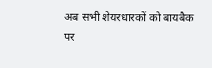अब सभी शेयरधारकों को बायबैक पर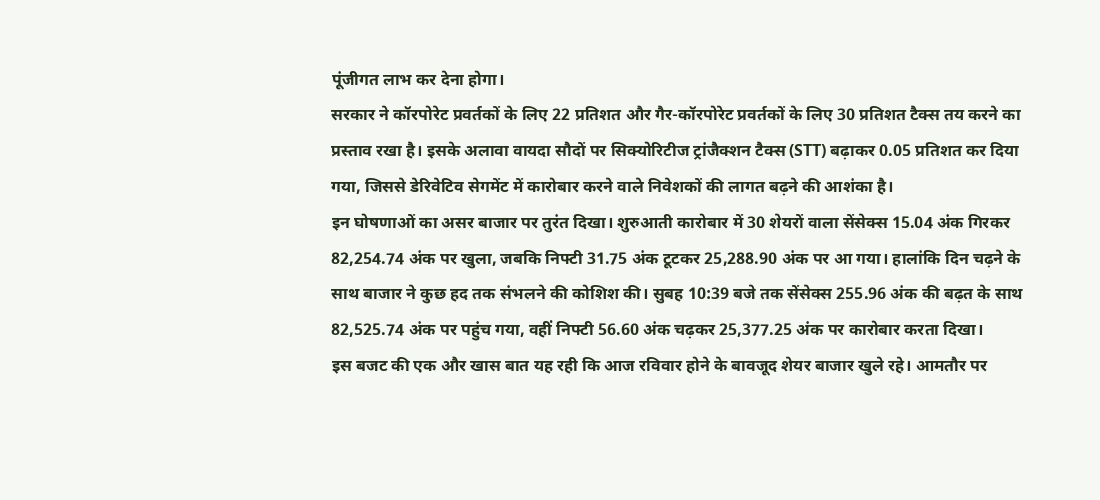पूंजीगत लाभ कर देना होगा।
सरकार ने कॉरपोरेट प्रवर्तकों के लिए 22 प्रतिशत और गैर-कॉरपोरेट प्रवर्तकों के लिए 30 प्रतिशत टैक्स तय करने का प्रस्ताव रखा है। इसके अलावा वायदा सौदों पर सिक्योरिटीज ट्रांजैक्शन टैक्स (STT) बढ़ाकर 0.05 प्रतिशत कर दिया गया, जिससे डेरिवेटिव सेगमेंट में कारोबार करने वाले निवेशकों की लागत बढ़ने की आशंका है।
इन घोषणाओं का असर बाजार पर तुरंत दिखा। शुरुआती कारोबार में 30 शेयरों वाला सेंसेक्स 15.04 अंक गिरकर 82,254.74 अंक पर खुला, जबकि निफ्टी 31.75 अंक टूटकर 25,288.90 अंक पर आ गया। हालांकि दिन चढ़ने के साथ बाजार ने कुछ हद तक संभलने की कोशिश की। सुबह 10:39 बजे तक सेंसेक्स 255.96 अंक की बढ़त के साथ 82,525.74 अंक पर पहुंच गया, वहीं निफ्टी 56.60 अंक चढ़कर 25,377.25 अंक पर कारोबार करता दिखा।
इस बजट की एक और खास बात यह रही कि आज रविवार होने के बावजूद शेयर बाजार खुले रहे। आमतौर पर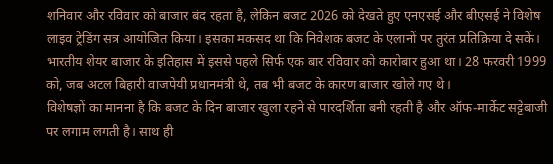शनिवार और रविवार को बाजार बंद रहता है, लेकिन बजट 2026 को देखते हुए एनएसई और बीएसई ने विशेष लाइव ट्रेडिंग सत्र आयोजित किया। इसका मकसद था कि निवेशक बजट के एलानों पर तुरंत प्रतिक्रिया दे सकें।
भारतीय शेयर बाजार के इतिहास में इससे पहले सिर्फ एक बार रविवार को कारोबार हुआ था। 28 फरवरी 1999 को, जब अटल बिहारी वाजपेयी प्रधानमंत्री थे, तब भी बजट के कारण बाजार खोले गए थे।
विशेषज्ञों का मानना है कि बजट के दिन बाजार खुला रहने से पारदर्शिता बनी रहती है और ऑफ-मार्केट सट्टेबाजी पर लगाम लगती है। साथ ही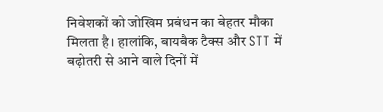निवेशकों को जोखिम प्रबंधन का बेहतर मौका मिलता है। हालांकि, बायबैक टैक्स और STT में बढ़ोतरी से आने वाले दिनों में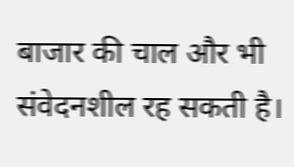बाजार की चाल और भी संवेदनशील रह सकती है।